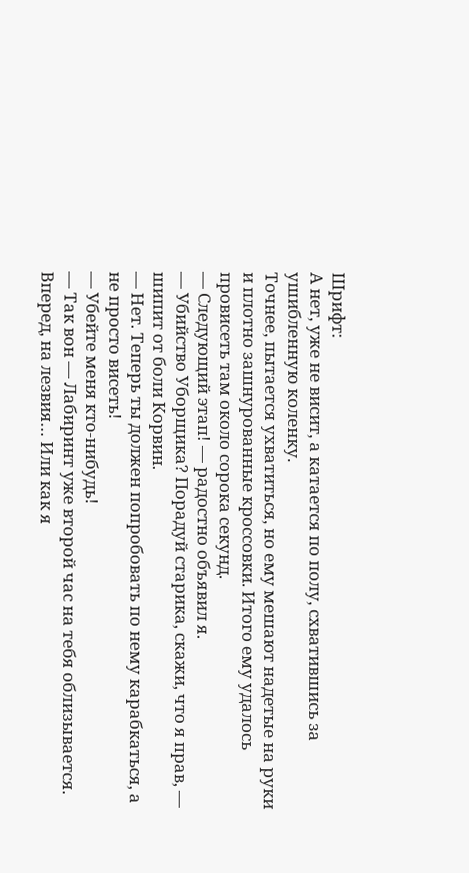Шрифт:
А нет, уже не висит, а катается по полу, схватившись за ушибленную коленку.
Точнее, пытается ухватиться, но ему мешают надетые на руки и плотно зашнурованные кроссовки. Итого ему удалось провисеть там около сорока секунд.
— Следующий этап! — радостно объявил я.
— Убийство Уборщика? Порадуй старика, скажи, что я прав, — шипит от боли Корвин.
— Нет. Теперь ты должен попробовать по нему карабкаться, а не просто висеть!
— Убейте меня кто-нибудь!
— Так вон — Лабиринт уже второй час на тебя облизывается. Вперед, на лезвия… Или как я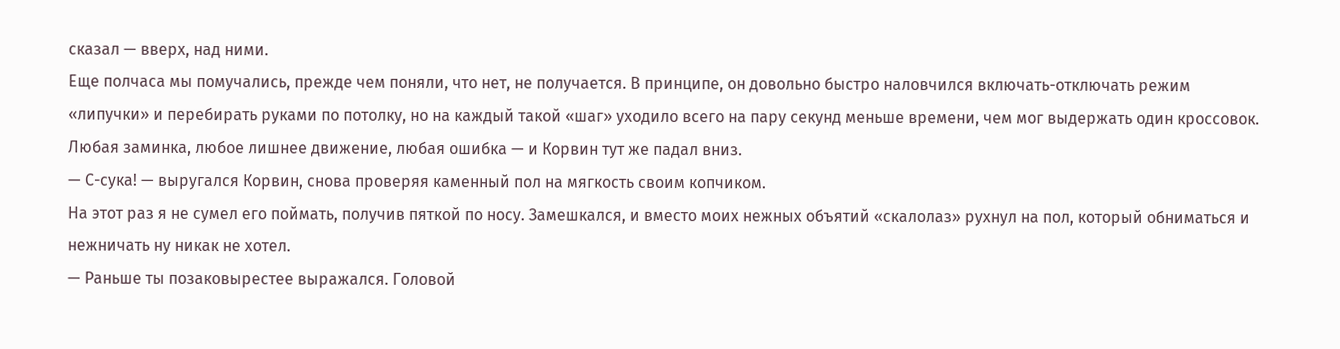сказал — вверх, над ними.
Еще полчаса мы помучались, прежде чем поняли, что нет, не получается. В принципе, он довольно быстро наловчился включать-отключать режим «липучки» и перебирать руками по потолку, но на каждый такой «шаг» уходило всего на пару секунд меньше времени, чем мог выдержать один кроссовок.
Любая заминка, любое лишнее движение, любая ошибка — и Корвин тут же падал вниз.
— С-сука! — выругался Корвин, снова проверяя каменный пол на мягкость своим копчиком.
На этот раз я не сумел его поймать, получив пяткой по носу. Замешкался, и вместо моих нежных объятий «скалолаз» рухнул на пол, который обниматься и нежничать ну никак не хотел.
— Раньше ты позаковырестее выражался. Головой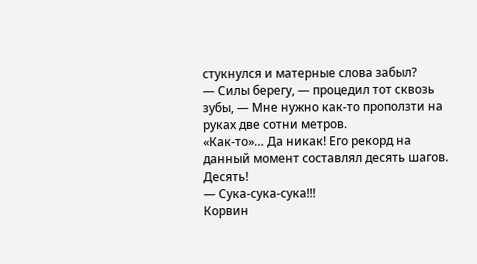стукнулся и матерные слова забыл?
— Силы берегу, — процедил тот сквозь зубы, — Мне нужно как-то проползти на руках две сотни метров.
«Как-то»… Да никак! Его рекорд на данный момент составлял десять шагов. Десять!
— Сука-сука-сука!!!
Корвин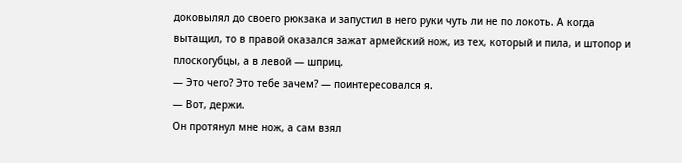доковылял до своего рюкзака и запустил в него руки чуть ли не по локоть. А когда вытащил, то в правой оказался зажат армейский нож, из тех, который и пила, и штопор и плоскогубцы, а в левой — шприц.
— Это чего? Это тебе зачем? — поинтересовался я.
— Вот, держи.
Он протянул мне нож, а сам взял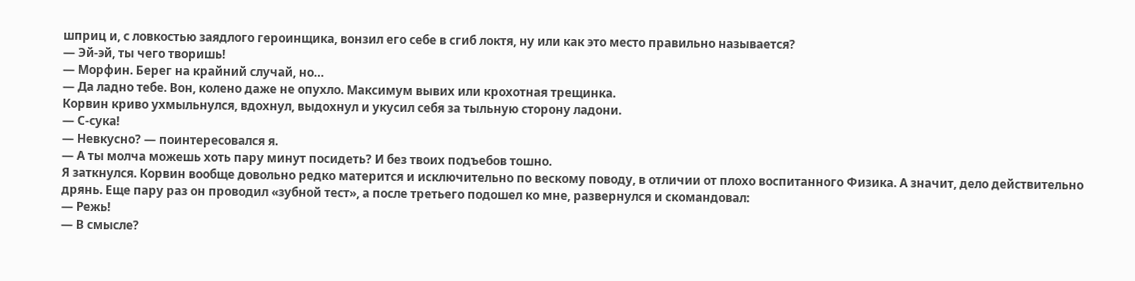шприц и, с ловкостью заядлого героинщика, вонзил его себе в сгиб локтя, ну или как это место правильно называется?
— Эй-эй, ты чего творишь!
— Морфин. Берег на крайний случай, но…
— Да ладно тебе. Вон, колено даже не опухло. Максимум вывих или крохотная трещинка.
Корвин криво ухмыльнулся, вдохнул, выдохнул и укусил себя за тыльную сторону ладони.
— С-сука!
— Невкусно? — поинтересовался я.
— А ты молча можешь хоть пару минут посидеть? И без твоих подъебов тошно.
Я заткнулся. Корвин вообще довольно редко матерится и исключительно по вескому поводу, в отличии от плохо воспитанного Физика. А значит, дело действительно дрянь. Еще пару раз он проводил «зубной тест», а после третьего подошел ко мне, развернулся и скомандовал:
— Режь!
— В смысле?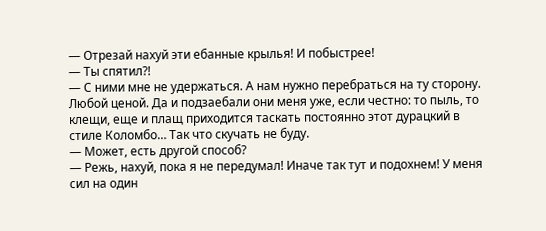— Отрезай нахуй эти ебанные крылья! И побыстрее!
— Ты спятил?!
— С ними мне не удержаться. А нам нужно перебраться на ту сторону. Любой ценой. Да и подзаебали они меня уже, если честно: то пыль, то клещи, еще и плащ приходится таскать постоянно этот дурацкий в стиле Коломбо… Так что скучать не буду.
— Может, есть другой способ?
— Режь, нахуй, пока я не передумал! Иначе так тут и подохнем! У меня сил на один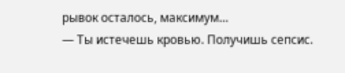рывок осталось, максимум…
— Ты истечешь кровью. Получишь сепсис.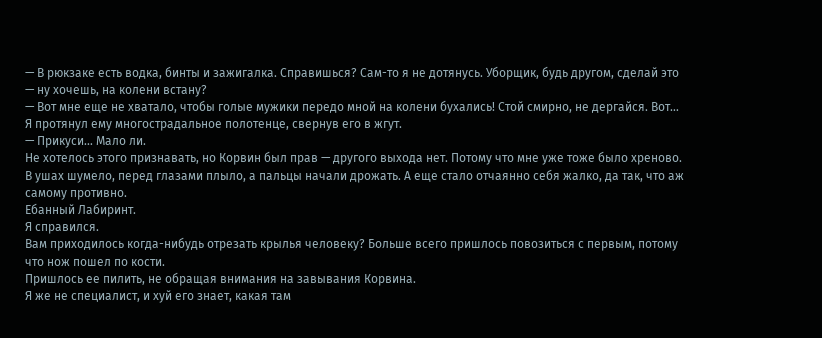— В рюкзаке есть водка, бинты и зажигалка. Справишься? Сам-то я не дотянусь. Уборщик, будь другом, сделай это — ну хочешь, на колени встану?
— Вот мне еще не хватало, чтобы голые мужики передо мной на колени бухались! Стой смирно, не дергайся. Вот…
Я протянул ему многострадальное полотенце, свернув его в жгут.
— Прикуси… Мало ли.
Не хотелось этого признавать, но Корвин был прав — другого выхода нет. Потому что мне уже тоже было хреново. В ушах шумело, перед глазами плыло, а пальцы начали дрожать. А еще стало отчаянно себя жалко, да так, что аж самому противно.
Ебанный Лабиринт.
Я справился.
Вам приходилось когда-нибудь отрезать крылья человеку? Больше всего пришлось повозиться с первым, потому что нож пошел по кости.
Пришлось ее пилить, не обращая внимания на завывания Корвина.
Я же не специалист, и хуй его знает, какая там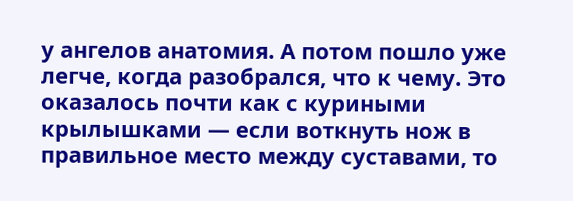у ангелов анатомия. А потом пошло уже легче, когда разобрался, что к чему. Это оказалось почти как с куриными крылышками — если воткнуть нож в правильное место между суставами, то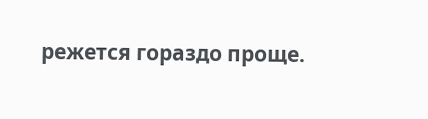режется гораздо проще.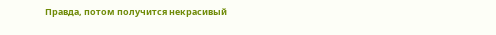Правда, потом получится некрасивый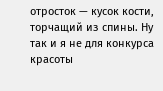отросток — кусок кости, торчащий из спины. Ну так и я не для конкурса красоты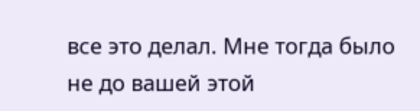все это делал. Мне тогда было не до вашей этой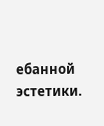ебанной эстетики.